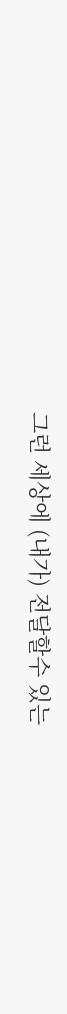그런 세상에 (내가) 전달할수 있는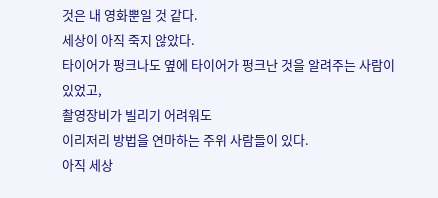것은 내 영화뿐일 것 같다.
세상이 아직 죽지 않았다.
타이어가 펑크나도 옆에 타이어가 펑크난 것을 알려주는 사람이 있었고,
촬영장비가 빌리기 어려워도
이리저리 방법을 연마하는 주위 사람들이 있다.
아직 세상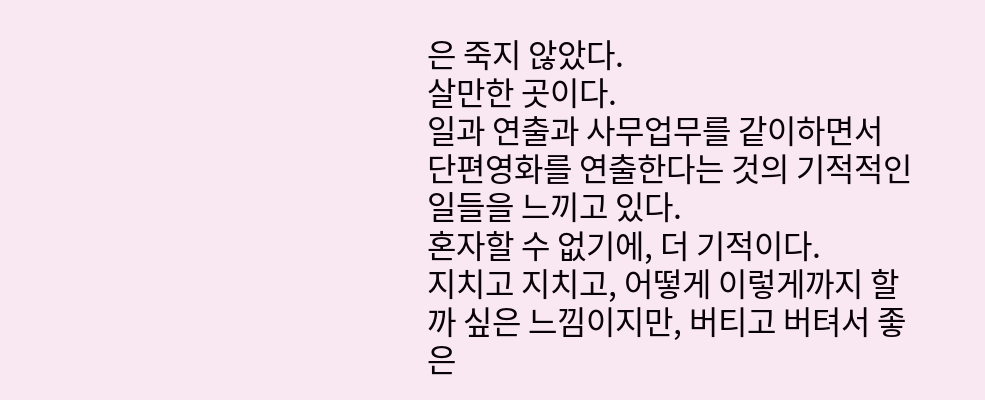은 죽지 않았다.
살만한 곳이다.
일과 연출과 사무업무를 같이하면서
단편영화를 연출한다는 것의 기적적인 일들을 느끼고 있다.
혼자할 수 없기에, 더 기적이다.
지치고 지치고, 어떻게 이렇게까지 할까 싶은 느낌이지만, 버티고 버텨서 좋은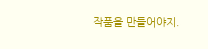작품을 만들어야지.